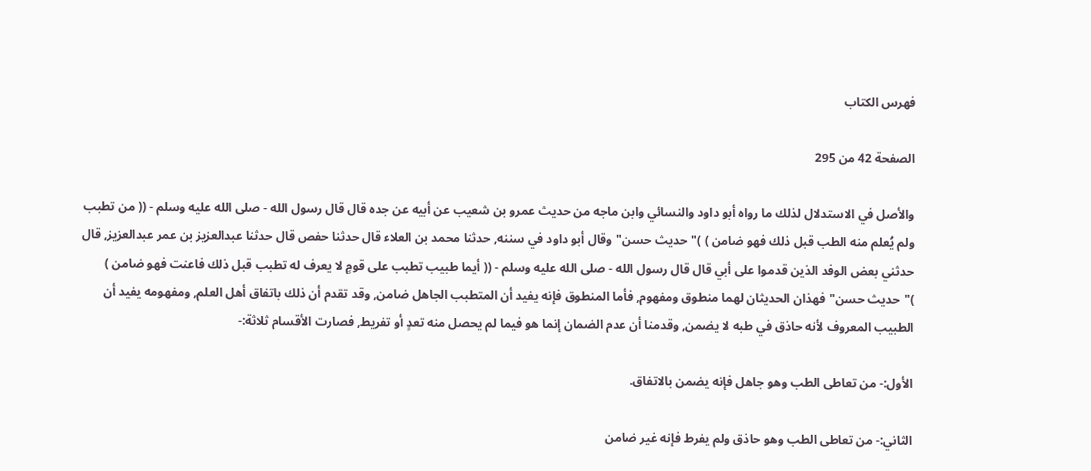فهرس الكتاب

الصفحة 42 من 295

والأصل في الاستدلال لذلك ما رواه أبو داود والنسائي وابن ماجه من حديث عمرو بن شعيب عن أبيه عن جده قال قال رسول الله - صلى الله عليه وسلم - (( من تطبب ولم يُعلم منه الطب قبل ذلك فهو ضامن ) )"حديث حسن"وقال أبو داود في سننه, حدثنا محمد بن العلاء قال حدثنا حفص قال حدثنا عبدالعزيز بن عمر عبدالعزيز, قال حدثني بعض الوفد الذين قدموا على أبي قال قال رسول الله - صلى الله عليه وسلم - (( أيما طبيب تطبب على قومٍ لا يعرف له تطبب قبل ذلك فاعنت فهو ضامن ) )"حديث حسن"فهذان الحديثان لهما منطوق ومفهوم, فأما المنطوق فإنه يفيد أن المتطبب الجاهل ضامن, وقد تقدم أن ذلك باتفاق أهل العلم, ومفهومه يفيد أن الطبيب المعروف لأنه حاذق في طبه لا يضمن, وقدمنا أن عدم الضمان إنما هو فيما لم يحصل منه تعدٍ أو تفريط, فصارت الأقسام ثلاثة:-

الأول:- من تعاطى الطب وهو جاهل فإنه يضمن بالاتفاق.

الثاني:- من تعاطى الطب وهو حاذق ولم يفرط فإنه غير ضامن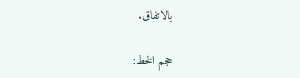بالاتفاق.

حجم الخط: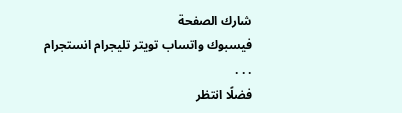شارك الصفحة
فيسبوك واتساب تويتر تليجرام انستجرام
. . .
فضلًا انتظر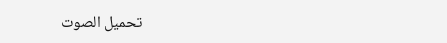تحميل الصوت